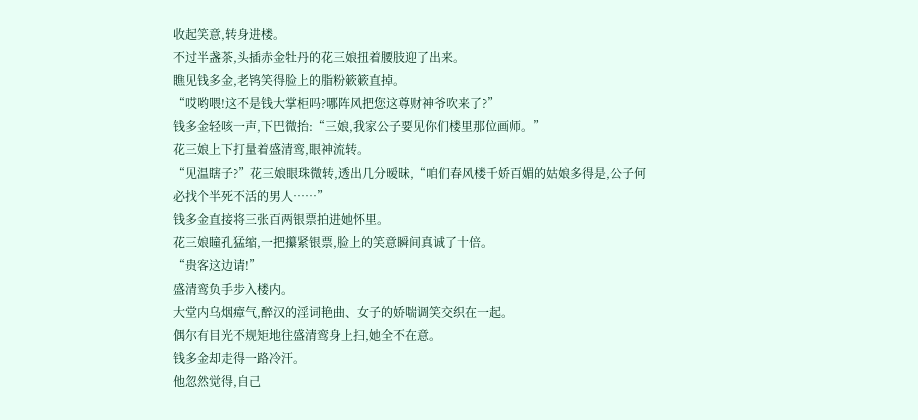收起笑意,转身进楼。
不过半盏茶,头插赤金牡丹的花三娘扭着腰肢迎了出来。
瞧见钱多金,老鸨笑得脸上的脂粉簌簌直掉。
“哎哟喂!这不是钱大掌柜吗?哪阵风把您这尊财神爷吹来了?”
钱多金轻咳一声,下巴微抬:“三娘,我家公子要见你们楼里那位画师。”
花三娘上下打量着盛清鸾,眼神流转。
“见温瞎子?”花三娘眼珠微转,透出几分暧昧,“咱们春风楼千娇百媚的姑娘多得是,公子何必找个半死不活的男人……”
钱多金直接将三张百两银票拍进她怀里。
花三娘瞳孔猛缩,一把攥紧银票,脸上的笑意瞬间真诚了十倍。
“贵客这边请!”
盛清鸾负手步入楼内。
大堂内乌烟瘴气,醉汉的淫词艳曲、女子的娇喘调笑交织在一起。
偶尔有目光不规矩地往盛清鸾身上扫,她全不在意。
钱多金却走得一路冷汗。
他忽然觉得,自己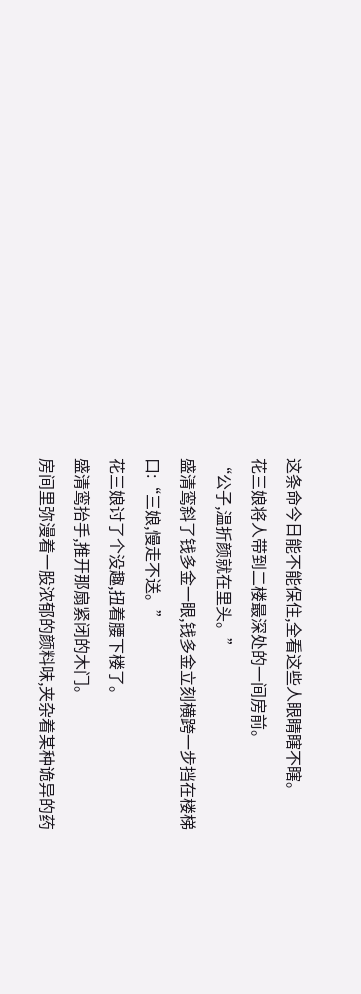这条命今日能不能保住,全看这些人眼睛瞎不瞎。
花三娘将人带到二楼最深处的一间房前。
“公子,温折颜就在里头。”
盛清鸾斜了钱多金一眼,钱多金立刻横跨一步挡在楼梯口:“三娘,慢走不送。”
花三娘讨了个没趣,扭着腰下楼了。
盛清鸾抬手,推开那扇紧闭的木门。
房间里弥漫着一股浓郁的颜料味,夹杂着某种诡异的药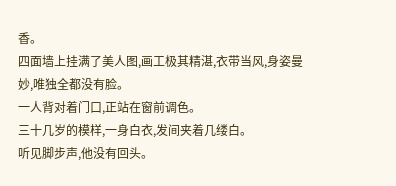香。
四面墙上挂满了美人图,画工极其精湛,衣带当风,身姿曼妙,唯独全都没有脸。
一人背对着门口,正站在窗前调色。
三十几岁的模样,一身白衣,发间夹着几缕白。
听见脚步声,他没有回头。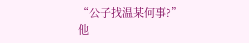“公子找温某何事?”
他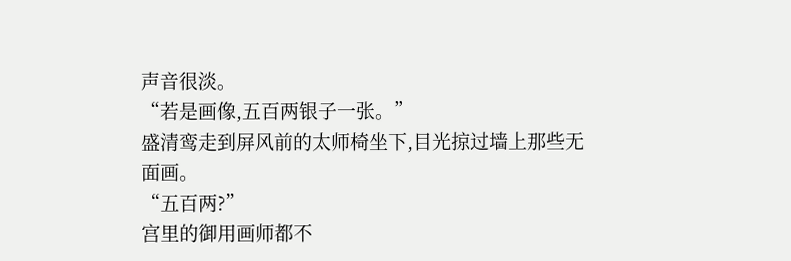声音很淡。
“若是画像,五百两银子一张。”
盛清鸾走到屏风前的太师椅坐下,目光掠过墙上那些无面画。
“五百两?”
宫里的御用画师都不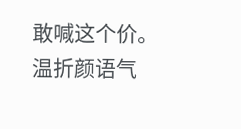敢喊这个价。
温折颜语气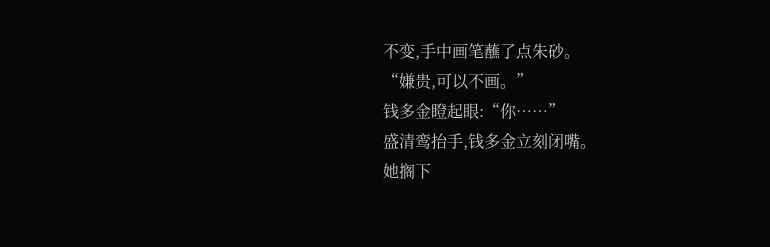不变,手中画笔蘸了点朱砂。
“嫌贵,可以不画。”
钱多金瞪起眼:“你……”
盛清鸾抬手,钱多金立刻闭嘴。
她搁下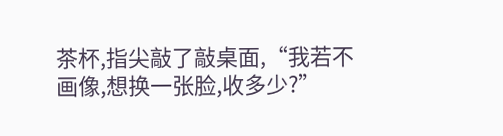茶杯,指尖敲了敲桌面,“我若不画像,想换一张脸,收多少?”